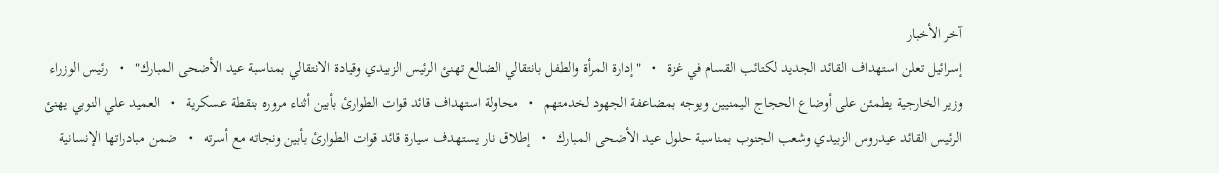آخر الأخبار
إسرائيل تعلن استهداف القائد الجديد لكتائب القسام في غزة   •   "إدارة المرأة والطفل بانتقالي الضالع تهنئ الرئيس الزبيدي وقيادة الانتقالي بمناسبة عيد الأضحى المبارك"   •   رئيس الوزراء وزير الخارجية يطمئن على أوضاع الحجاج اليمنيين ويوجه بمضاعفة الجهود لخدمتهم   •   محاولة استهداف قائد قوات الطوارئ بأبين أثناء مروره بنقطة عسكرية   •   العميد علي النوبي يهنئ الرئيس القائد عيدروس الزبيدي وشعب الجنوب بمناسبة حلول عيد الأضحى المبارك   •   إطلاق نار يستهدف سيارة قائد قوات الطوارئ بأبين ونجاته مع أسرته   •   ضمن مبادراتها الإنسانية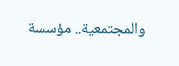والمجتمعية.. مؤسسة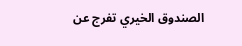الصندوق الخيري تفرج عن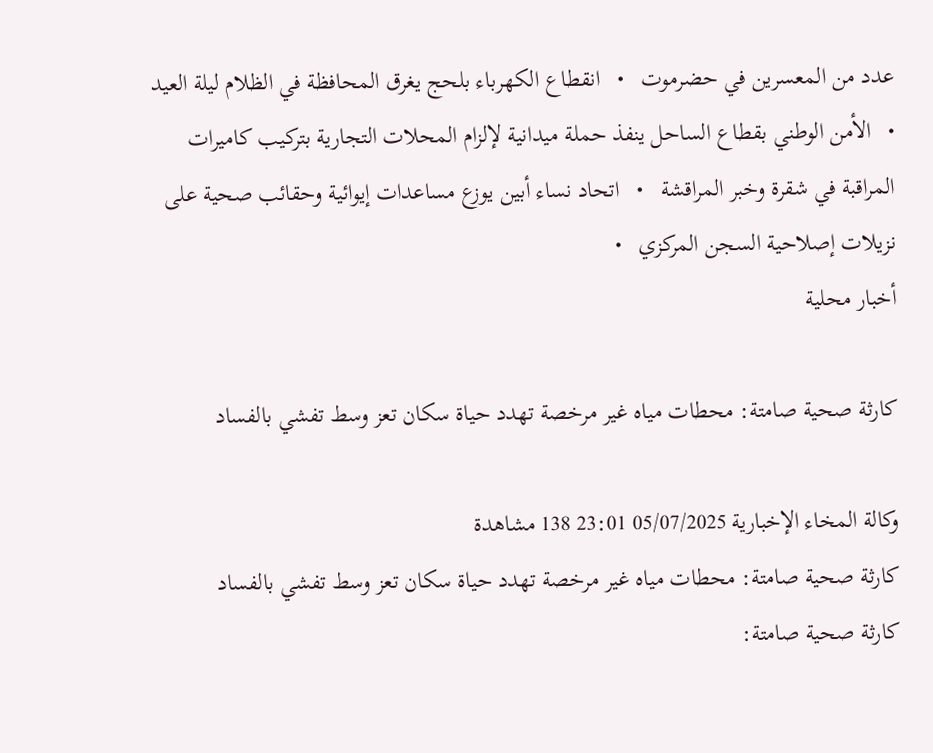عدد من المعسرين في حضرموت   •   انقطاع الكهرباء بلحج يغرق المحافظة في الظلام ليلة العيد   •   الأمن الوطني بقطاع الساحل ينفذ حملة ميدانية لإلزام المحلات التجارية بتركيب كاميرات المراقبة في شقرة وخبر المراقشة   •   اتحاد نساء أبين يوزع مساعدات إيوائية وحقائب صحية على نزيلات إصلاحية السجن المركزي   •
أخبار محلية

كارثة صحية صامتة: محطات مياه غير مرخصة تهدد حياة سكان تعز وسط تفشي بالفساد

وكالة المخاء الإخبارية 05/07/2025 23:01 138 مشاهدة
كارثة صحية صامتة: محطات مياه غير مرخصة تهدد حياة سكان تعز وسط تفشي بالفساد
كارثة صحية صامتة: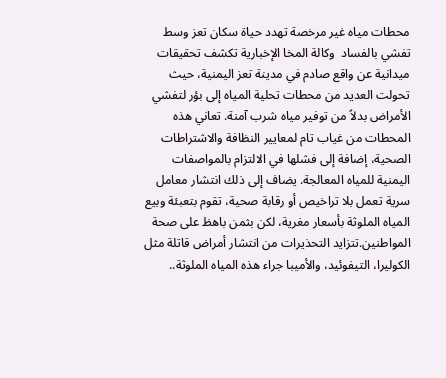محطات مياه غير مرخصة تهدد حياة سكان تعز وسط تفشي بالفساد  وكالة المخا الإخبارية تكشف تحقيقات ميدانية عن واقع صادم في مدينة تعز اليمنية، حيث تحولت العديد من محطات تحلية المياه إلى بؤر لتفشي الأمراض بدلاً من توفير مياه شرب آمنة. تعاني هذه المحطات من غياب تام لمعايير النظافة والاشتراطات الصحية، إضافة إلى فشلها في الالتزام بالمواصفات اليمنية للمياه المعالجة. يضاف إلى ذلك انتشار معامل سرية تعمل بلا تراخيص أو رقابة صحية، تقوم بتعبئة وبيع المياه الملوثة بأسعار مغرية، لكن بثمن باهظ على صحة المواطنين.تتزايد التحذيرات من انتشار أمراض قاتلة مثل الكوليرا، التيفوئيد، والأميبا جراء هذه المياه الملوثة..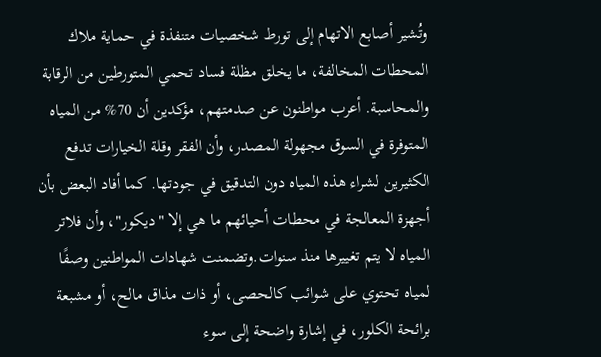وتُشير أصابع الاتهام إلى تورط شخصيات متنفذة في حماية ملاك المحطات المخالفة، ما يخلق مظلة فساد تحمي المتورطين من الرقابة والمحاسبة. أعرب مواطنون عن صدمتهم، مؤكدين أن 70% من المياه المتوفرة في السوق مجهولة المصدر، وأن الفقر وقلة الخيارات تدفع الكثيرين لشراء هذه المياه دون التدقيق في جودتها. كما أفاد البعض بأن أجهزة المعالجة في محطات أحيائهم ما هي إلا "ديكور"، وأن فلاتر المياه لا يتم تغييرها منذ سنوات.وتضمنت شهادات المواطنين وصفًا لمياه تحتوي على شوائب كالحصى، أو ذات مذاق مالح، أو مشبعة برائحة الكلور، في إشارة واضحة إلى سوء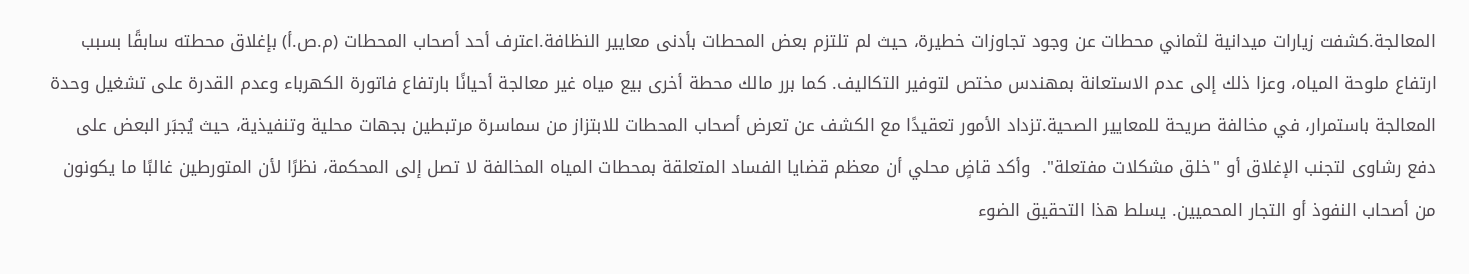المعالجة.كشفت زيارات ميدانية لثماني محطات عن وجود تجاوزات خطيرة، حيث لم تلتزم بعض المحطات بأدنى معايير النظافة.اعترف أحد أصحاب المحطات (م.ص.أ) بإغلاق محطته سابقًا بسبب ارتفاع ملوحة المياه، وعزا ذلك إلى عدم الاستعانة بمهندس مختص لتوفير التكاليف. كما برر مالك محطة أخرى بيع مياه غير معالجة أحيانًا بارتفاع فاتورة الكهرباء وعدم القدرة على تشغيل وحدة المعالجة باستمرار، في مخالفة صريحة للمعايير الصحية.تزداد الأمور تعقيدًا مع الكشف عن تعرض أصحاب المحطات للابتزاز من سماسرة مرتبطين بجهات محلية وتنفيذية، حيث يُجبَر البعض على دفع رشاوى لتجنب الإغلاق أو "خلق مشكلات مفتعلة".  وأكد قاضٍ محلي أن معظم قضايا الفساد المتعلقة بمحطات المياه المخالفة لا تصل إلى المحكمة، نظرًا لأن المتورطين غالبًا ما يكونون من أصحاب النفوذ أو التجار المحميين. يسلط هذا التحقيق الضوء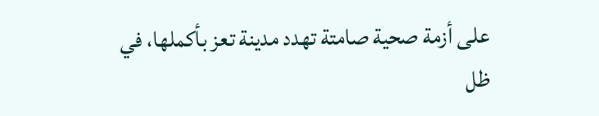على أزمة صحية صامتة تهدد مدينة تعز بأكملها، في ظل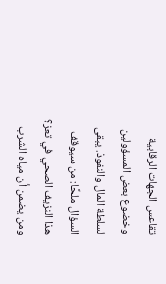تقاعس الجهات الرقابية وخضوع بعض المسؤولين لسلطة المال والنفوذ. يبقى السؤال ملحًا: من سيوقف هذا النزيف الصحي في تعز؟ ومن يضمن أن مياه الشرب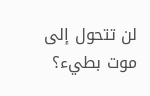لن تتحول إلى موت بطيء؟